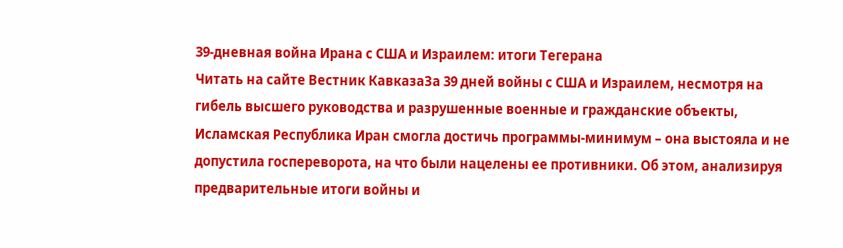39-дневная война Ирана с США и Израилем: итоги Тегерана
Читать на сайте Вестник КавказаЗа 39 дней войны с США и Израилем, несмотря на гибель высшего руководства и разрушенные военные и гражданские объекты, Исламская Республика Иран смогла достичь программы-минимум – она выстояла и не допустила госпереворота, на что были нацелены ее противники. Об этом, анализируя предварительные итоги войны и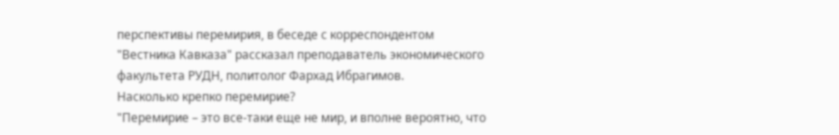перспективы перемирия, в беседе с корреспондентом "Вестника Кавказа" рассказал преподаватель экономического факультета РУДН, политолог Фархад Ибрагимов.
Насколько крепко перемирие?
"Перемирие – это все-таки еще не мир, и вполне вероятно, что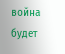война будет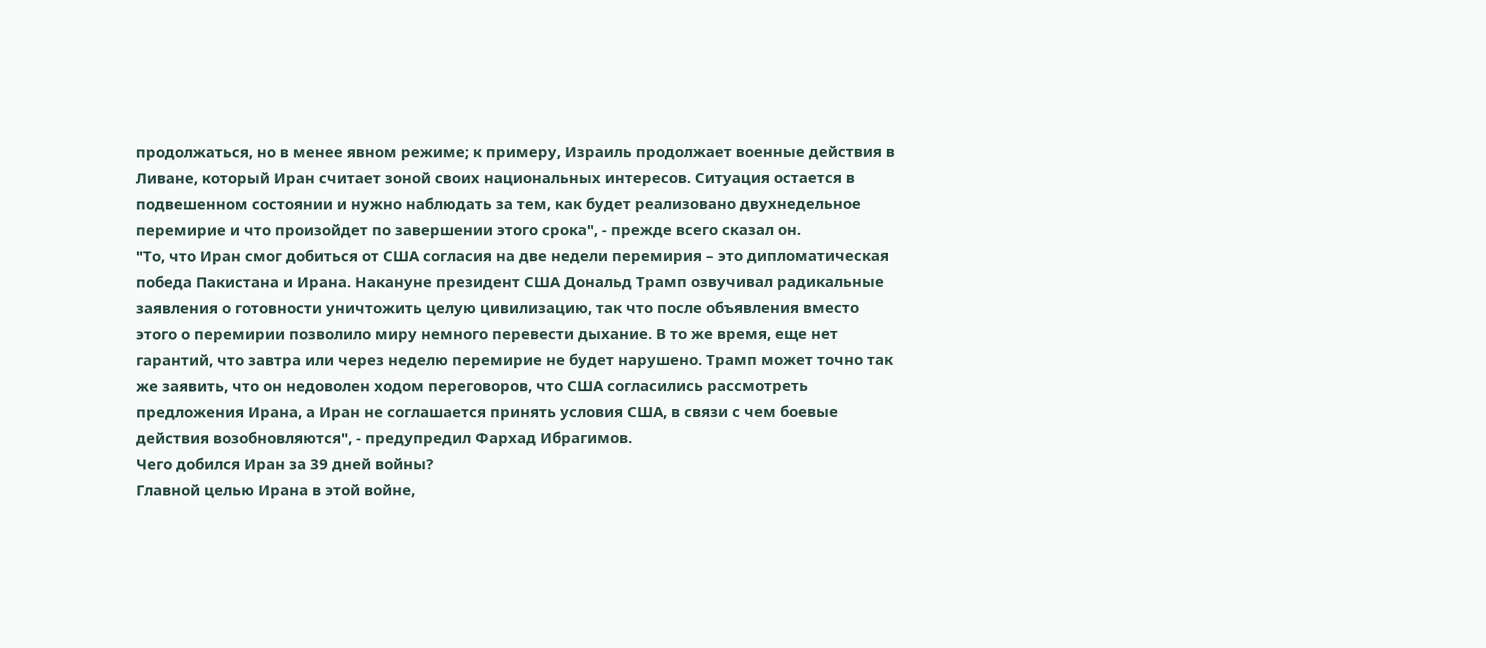продолжаться, но в менее явном режиме; к примеру, Израиль продолжает военные действия в Ливане, который Иран считает зоной своих национальных интересов. Ситуация остается в подвешенном состоянии и нужно наблюдать за тем, как будет реализовано двухнедельное перемирие и что произойдет по завершении этого срока", - прежде всего сказал он.
"То, что Иран смог добиться от США согласия на две недели перемирия – это дипломатическая победа Пакистана и Ирана. Накануне президент США Дональд Трамп озвучивал радикальные заявления о готовности уничтожить целую цивилизацию, так что после объявления вместо этого о перемирии позволило миру немного перевести дыхание. В то же время, еще нет гарантий, что завтра или через неделю перемирие не будет нарушено. Трамп может точно так же заявить, что он недоволен ходом переговоров, что США согласились рассмотреть предложения Ирана, а Иран не соглашается принять условия США, в связи с чем боевые действия возобновляются", - предупредил Фархад Ибрагимов.
Чего добился Иран за 39 дней войны?
Главной целью Ирана в этой войне,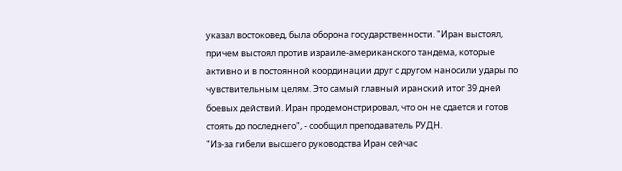указал востоковед, была оборона государственности. "Иран выстоял, причем выстоял против израиле-американского тандема, которые активно и в постоянной координации друг с другом наносили удары по чувствительным целям. Это самый главный иранский итог 39 дней боевых действий. Иран продемонстрировал, что он не сдается и готов стоять до последнего", - сообщил преподаватель РУДН.
"Из-за гибели высшего руководства Иран сейчас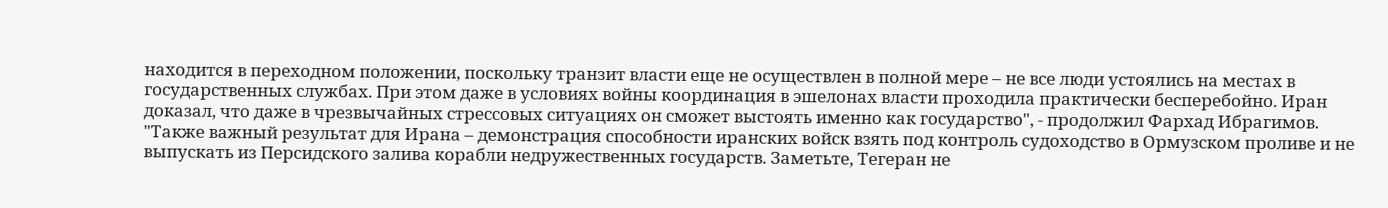находится в переходном положении, поскольку транзит власти еще не осуществлен в полной мере – не все люди устоялись на местах в государственных службах. При этом даже в условиях войны координация в эшелонах власти проходила практически бесперебойно. Иран доказал, что даже в чрезвычайных стрессовых ситуациях он сможет выстоять именно как государство", - продолжил Фархад Ибрагимов.
"Также важный результат для Ирана – демонстрация способности иранских войск взять под контроль судоходство в Ормузском проливе и не выпускать из Персидского залива корабли недружественных государств. Заметьте, Тегеран не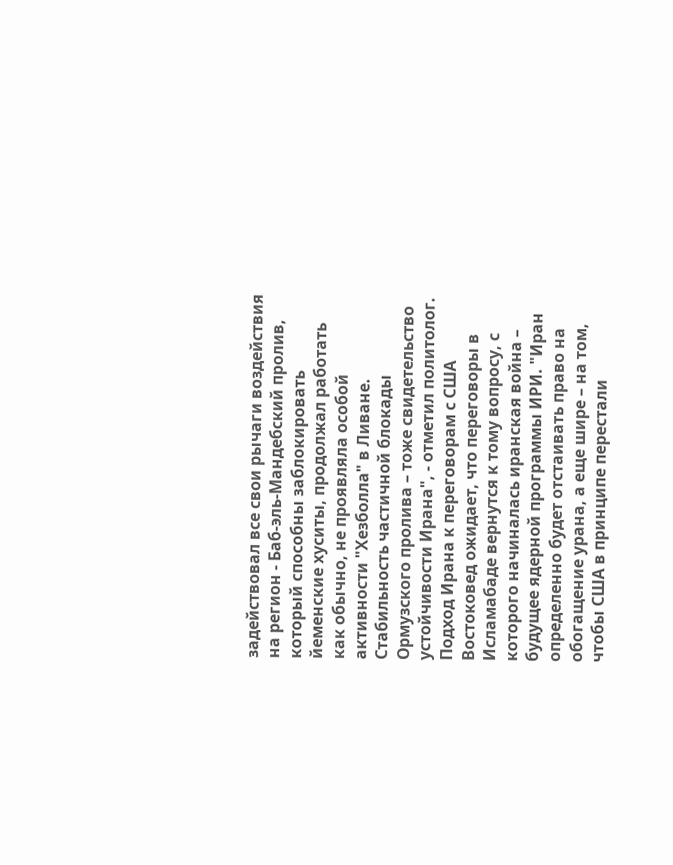задействовал все свои рычаги воздействия на регион - Баб-эль-Мандебский пролив, который способны заблокировать йеменские хуситы, продолжал работать как обычно, не проявляла особой активности "Хезболла" в Ливане. Стабильность частичной блокады Ормузского пролива – тоже свидетельство устойчивости Ирана", - отметил политолог.
Подход Ирана к переговорам с США
Востоковед ожидает, что переговоры в Исламабаде вернутся к тому вопросу, с которого начиналась иранская война – будущее ядерной программы ИРИ. "Иран определенно будет отстаивать право на обогащение урана, а еще шире – на том, чтобы США в принципе перестали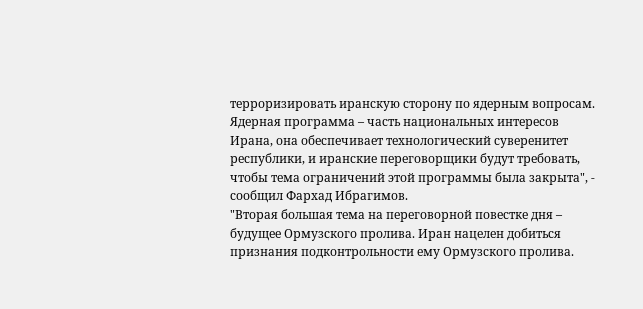терроризировать иранскую сторону по ядерным вопросам. Ядерная программа – часть национальных интересов Ирана, она обеспечивает технологический суверенитет республики, и иранские переговорщики будут требовать, чтобы тема ограничений этой программы была закрыта", - сообщил Фархад Ибрагимов.
"Вторая большая тема на переговорной повестке дня – будущее Ормузского пролива. Иран нацелен добиться признания подконтрольности ему Ормузского пролива.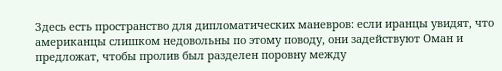Здесь есть пространство для дипломатических маневров: если иранцы увидят, что американцы слишком недовольны по этому поводу, они задействуют Оман и предложат, чтобы пролив был разделен поровну между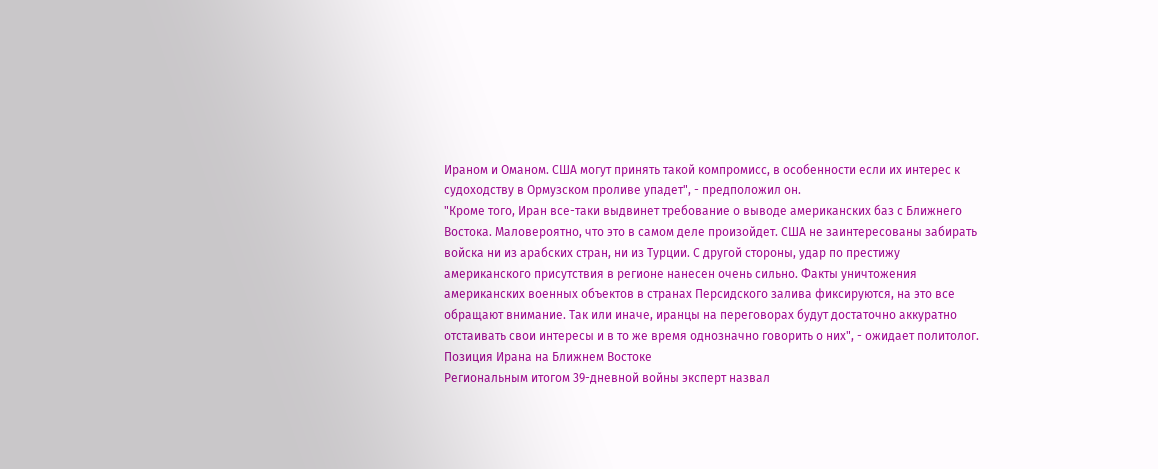Ираном и Оманом. США могут принять такой компромисс, в особенности если их интерес к судоходству в Ормузском проливе упадет", - предположил он.
"Кроме того, Иран все-таки выдвинет требование о выводе американских баз с Ближнего Востока. Маловероятно, что это в самом деле произойдет. США не заинтересованы забирать войска ни из арабских стран, ни из Турции. С другой стороны, удар по престижу американского присутствия в регионе нанесен очень сильно. Факты уничтожения американских военных объектов в странах Персидского залива фиксируются, на это все обращают внимание. Так или иначе, иранцы на переговорах будут достаточно аккуратно отстаивать свои интересы и в то же время однозначно говорить о них", - ожидает политолог.
Позиция Ирана на Ближнем Востоке
Региональным итогом 39-дневной войны эксперт назвал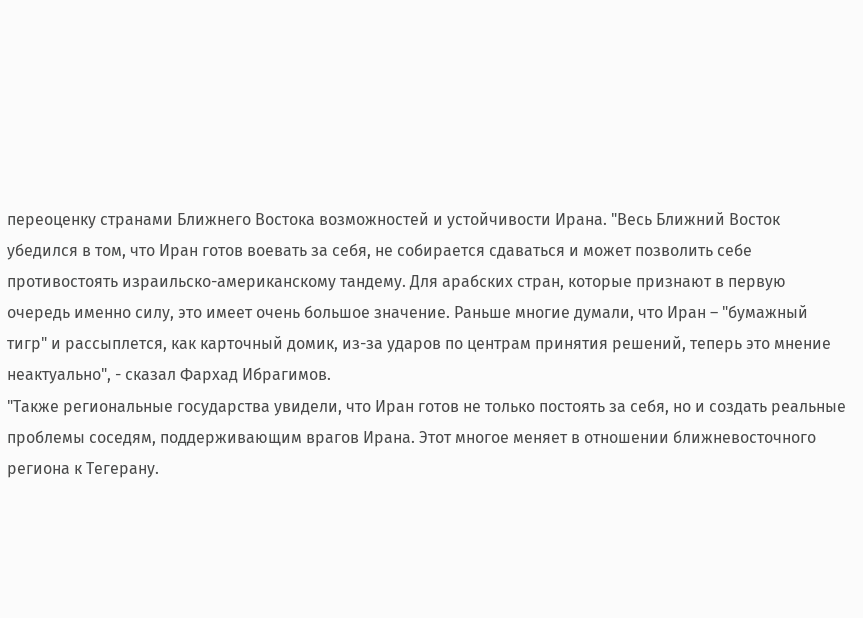переоценку странами Ближнего Востока возможностей и устойчивости Ирана. "Весь Ближний Восток убедился в том, что Иран готов воевать за себя, не собирается сдаваться и может позволить себе противостоять израильско-американскому тандему. Для арабских стран, которые признают в первую очередь именно силу, это имеет очень большое значение. Раньше многие думали, что Иран – "бумажный тигр" и рассыплется, как карточный домик, из-за ударов по центрам принятия решений, теперь это мнение неактуально", - сказал Фархад Ибрагимов.
"Также региональные государства увидели, что Иран готов не только постоять за себя, но и создать реальные проблемы соседям, поддерживающим врагов Ирана. Этот многое меняет в отношении ближневосточного региона к Тегерану.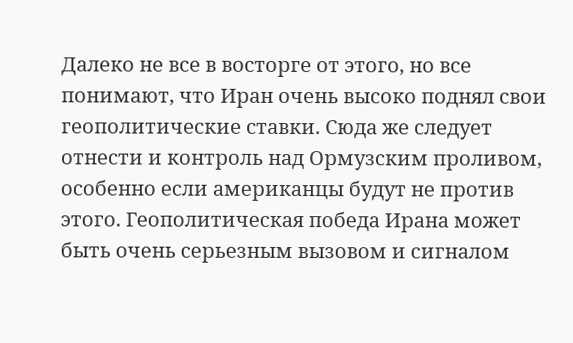Далеко не все в восторге от этого, но все понимают, что Иран очень высоко поднял свои геополитические ставки. Сюда же следует отнести и контроль над Ормузским проливом, особенно если американцы будут не против этого. Геополитическая победа Ирана может быть очень серьезным вызовом и сигналом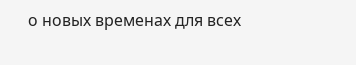о новых временах для всех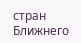стран Ближнего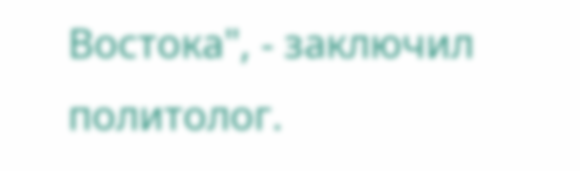Востока", - заключил политолог.